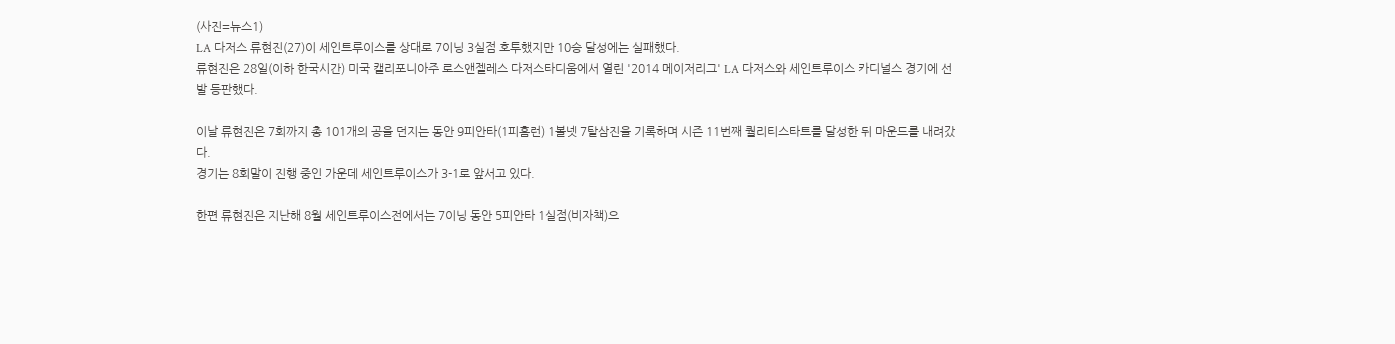(사진=뉴스1)
LA 다저스 류현진(27)이 세인트루이스를 상대로 7이닝 3실점 호투했지만 10승 달성에는 실패했다.
류현진은 28일(이하 한국시간) 미국 캘리포니아주 로스앤젤레스 다저스타디움에서 열린 '2014 메이저리그' LA 다저스와 세인트루이스 카디널스 경기에 선발 등판했다.

이날 류현진은 7회까지 총 101개의 공을 던지는 동안 9피안타(1피홈런) 1볼넷 7탈삼진을 기록하며 시즌 11번째 퀄리티스타트를 달성한 뒤 마운드를 내려갔다.
경기는 8회말이 진행 중인 가운데 세인트루이스가 3-1로 앞서고 있다.

한편 류현진은 지난해 8월 세인트루이스전에서는 7이닝 동안 5피안타 1실점(비자책)으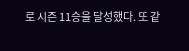로 시즌 11승을 달성했다. 또 같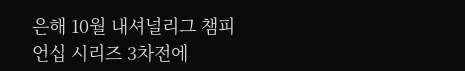은해 10월 내셔널리그 챔피언십 시리즈 3차전에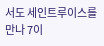서도 세인트루이스를 만나 7이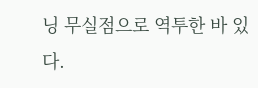닝 무실점으로 역투한 바 있다.